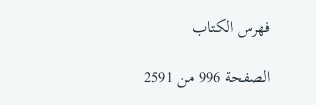فهرس الكتاب

الصفحة 996 من 2591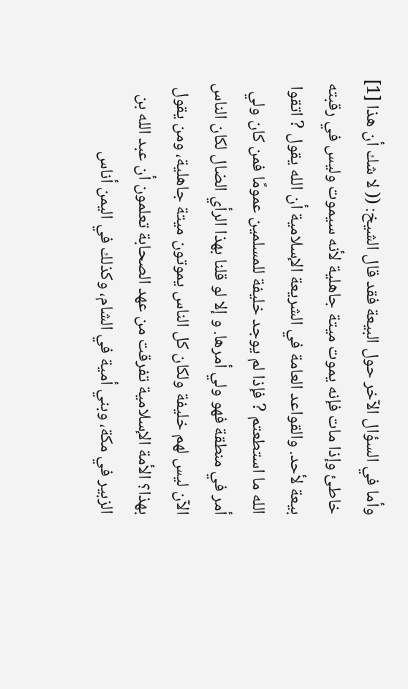وأما في السؤال الآخر حول البيعة فقد قال الشيخ: (( لا شك أن هذا [1] خاطئ وإذا مات فإنه يموت ميتة جاهلية لأنه سيموت وليس في رقبته بيعة لأحد. والقواعد العامة في الشريعة الإسلامية أن الله يقول ? اتقوا الله ما استطعتم ? فإذا لم يوجد خليفة للمسلمين عمومًا فمن كان ولي أمر في منطقة فهو ولي أمرها. و إلا لو قلنا بهذا الرأي الضال لكان الناس الآن ليس لهم خليفة ولكان كل الناس يموتون ميتة جاهلية، ومن يقول بهذا؟ الأمة الإسلامية تفرقت من عهد الصحابة تعلمون أن عبد الله بن الزبير في مكة، وبني أمية في الشام، وكذلك في اليمن أناس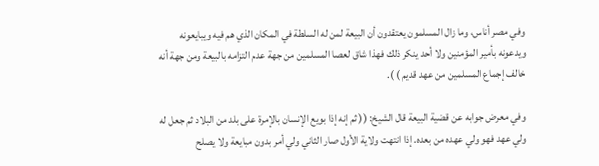وفي مصر أناس، وما زال المسلمون يعتقدون أن البيعة لمن له السلطة في المكان الذي هم فيه ويبايعونه ويدعونه بأمير المؤمنين ولا أحد ينكر ذلك فهذا شاق لعصا المسلمين من جهة عدم التزامه بالبيعة ومن جهة أنه خالف إجماع المسلمين من عهد قديم ) ).

وفي معرض جوابه عن قضية البيعة قال الشيخ: (( ثم إنه إذا بويع الإنسان بالإمرة على بلد من البلاد ثم جعل له ولي عهد فهو ولي عهده من بعده. إذا انتهت ولاية الأول صار الثاني ولي أمر بدون مبايعة ولا يصلح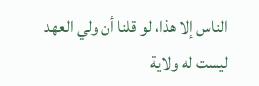الناس إلا هذا، لو قلنا أن ولي العهد ليست له ولاية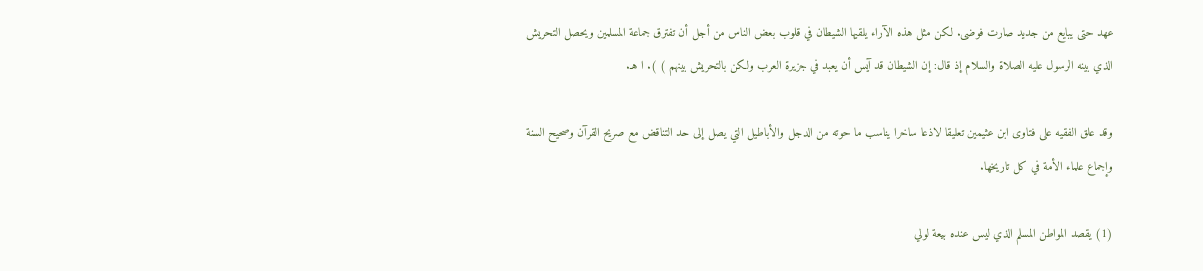عهد حتى يبايع من جديد صارت فوضى. لكن مثل هذه الآراء يلقيها الشيطان في قلوب بعض الناس من أجل أن تفترق جماعة المسلمين ويحصل التحريش الذي بينه الرسول عليه الصلاة والسلام إذ قال: إن الشيطان قد آيس أن يعبد في جزيرة العرب ولكن بالتحريش بينهم ) ). ا هـ.

وقد علق الفقيه على فتاوى ابن عثيمين تعليقا لاذعا ساخرا يناسب ما حوته من الدجل والأباطيل التي يصل إلى حد التناقض مع صريح القرآن وصحيح السنة وإجماع علماء الأمة في كل تاريخها.

(1) يقصد المواطن المسلم الذي ليس عنده بيعة لولي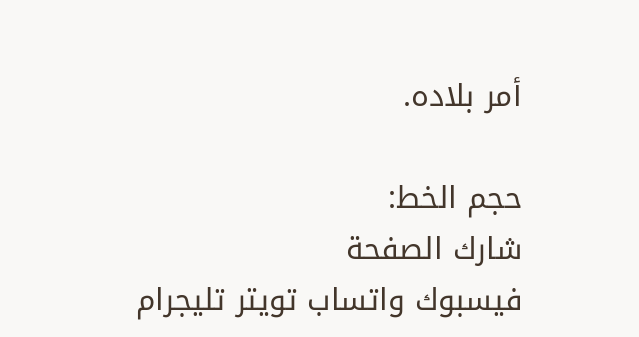أمر بلاده.

حجم الخط:
شارك الصفحة
فيسبوك واتساب تويتر تليجرام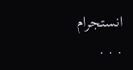انستجرام
. . .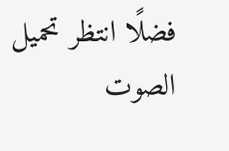فضلًا انتظر تحميل الصوت